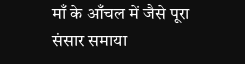माँ के आँचल में जैसे पूरा संसार समाया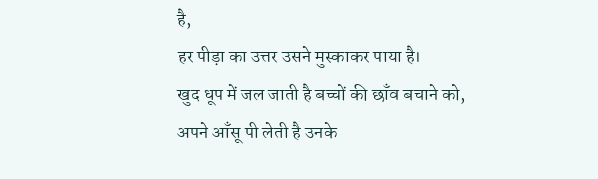है,
हर पीड़ा का उत्तर उसने मुस्काकर पाया है।
खुद धूप में जल जाती है बच्चों की छाँव बचाने को,
अपने आँसू पी लेती है उनके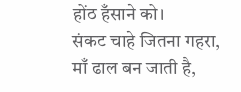होंठ हँसाने को।
संकट चाहे जितना गहरा, माँ ढाल बन जाती है,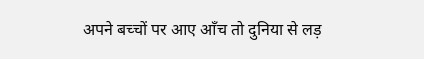अपने बच्चों पर आए आँच तो दुनिया से लड़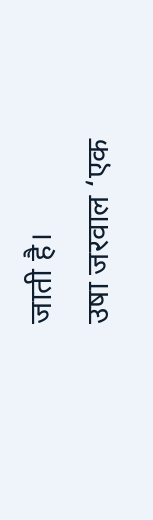जाती है।
उषा जरवाल ‘एक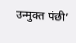उन्मुक्त पंछी’